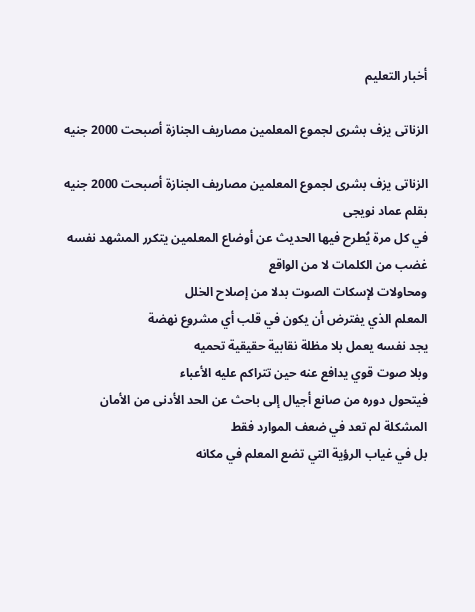أخبار التعليم

الزناتى يزف بشرى لجموع المعلمين مصاريف الجنازة أصبحت 2000 جنيه

الزناتى يزف بشرى لجموع المعلمين مصاريف الجنازة أصبحت 2000 جنيه
بقلم عماد نويجى
في كل مرة يُطرح فيها الحديث عن أوضاع المعلمين يتكرر المشهد نفسه
غضب من الكلمات لا من الواقع
ومحاولات لإسكات الصوت بدلا من إصلاح الخلل
المعلم الذي يفترض أن يكون في قلب أي مشروع نهضة
يجد نفسه يعمل بلا مظلة نقابية حقيقية تحميه
وبلا صوت قوي يدافع عنه حين تتراكم عليه الأعباء
فيتحول دوره من صانع أجيال إلى باحث عن الحد الأدنى من الأمان
المشكلة لم تعد في ضعف الموارد فقط
بل في غياب الرؤية التي تضع المعلم في مكانه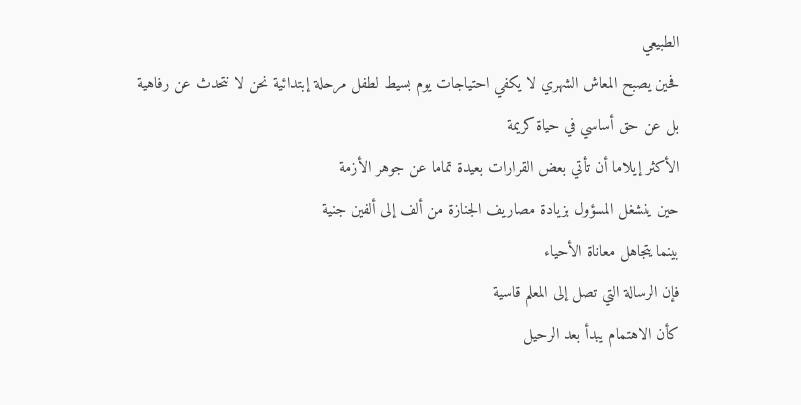الطبيعي
فحين يصبح المعاش الشهري لا يكفي احتياجات يوم بسيط لطفل مرحلة إبتدائية نحن لا نتحدث عن رفاهية
بل عن حق أساسي في حياة كريمة
الأكثر إيلاما أن تأتي بعض القرارات بعيدة تماما عن جوهر الأزمة
حين ينشغل المسؤول بزيادة مصاريف الجنازة من ألف إلى ألفين جنية
بينما يتجاهل معاناة الأحياء
فإن الرسالة التي تصل إلى المعلم قاسية
كأن الاهتمام يبدأ بعد الرحيل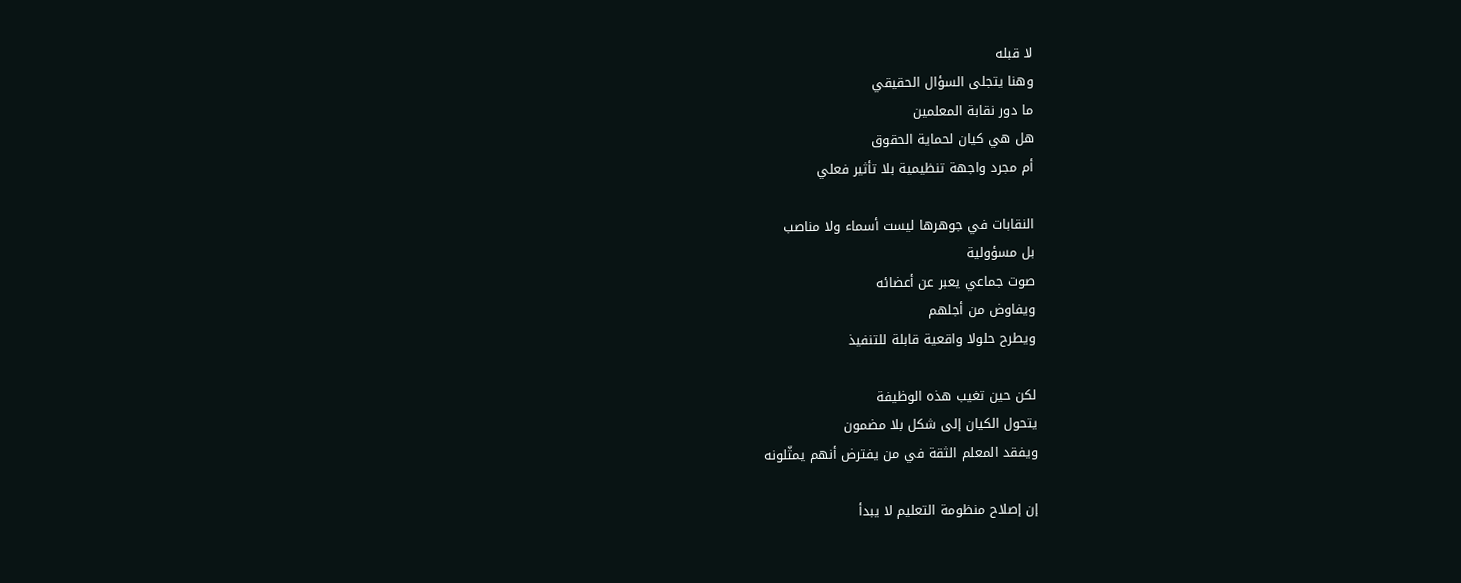لا قبله
وهنا يتجلى السؤال الحقيقي
ما دور نقابة المعلمين
هل هي كيان لحماية الحقوق
أم مجرد واجهة تنظيمية بلا تأثير فعلي

النقابات في جوهرها ليست أسماء ولا مناصب
بل مسؤولية
صوت جماعي يعبر عن أعضائه
ويفاوض من أجلهم
ويطرح حلولا واقعية قابلة للتنفيذ

لكن حين تغيب هذه الوظيفة
يتحول الكيان إلى شكل بلا مضمون
ويفقد المعلم الثقة في من يفترض أنهم يمثّلونه

إن إصلاح منظومة التعليم لا يبدأ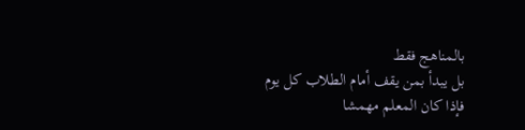بالمناهج فقط
بل يبدأ بمن يقف أمام الطلاب كل يوم
فإذا كان المعلم مهمشا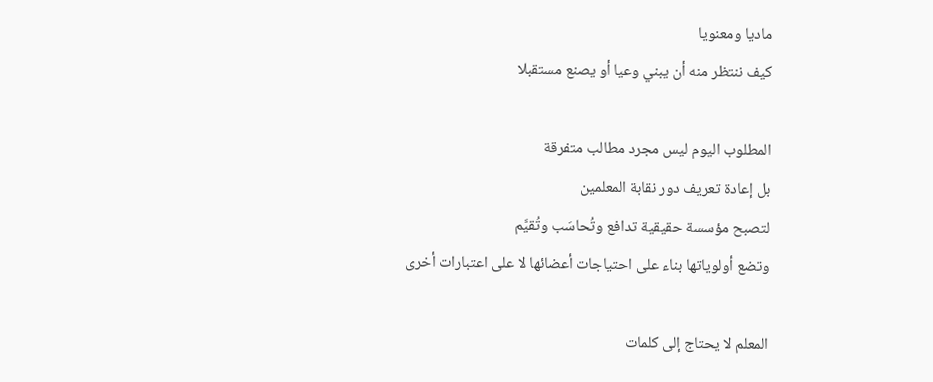ماديا ومعنويا
كيف ننتظر منه أن يبني وعيا أو يصنع مستقبلا

المطلوب اليوم ليس مجرد مطالب متفرقة
بل إعادة تعريف دور نقابة المعلمين
لتصبح مؤسسة حقيقية تدافع وتُحاسَب وتُقيَّم
وتضع أولوياتها بناء على احتياجات أعضائها لا على اعتبارات أخرى

المعلم لا يحتاج إلى كلمات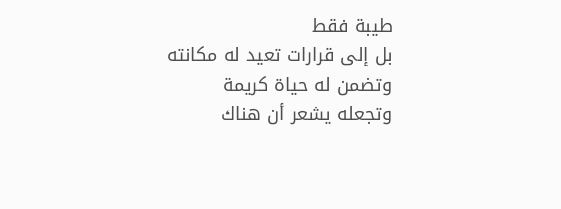طيبة فقط
بل إلى قرارات تعيد له مكانته
وتضمن له حياة كريمة
وتجعله يشعر أن هناك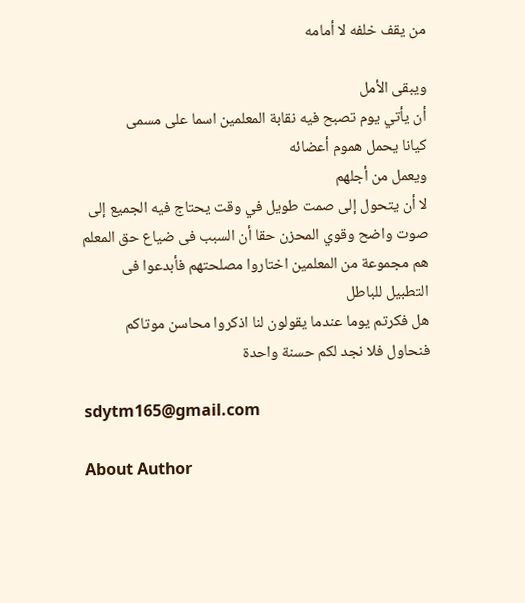من يقف خلفه لا أمامه

ويبقى الأمل
أن يأتي يوم تصبح فيه نقابة المعلمين اسما على مسمى
كيانا يحمل هموم أعضائه
ويعمل من أجلهم
لا أن يتحول إلى صمت طويل في وقت يحتاج فيه الجميع إلى صوت واضح وقوي المحزن حقا أن السبب فى ضياع حق المعلم هم مجموعة من المعلمين اختاروا مصلحتهم فأبدعوا فى التطبيل للباطل
هل فكرتم يوما عندما يقولون لنا اذكروا محاسن موتاكم فنحاول فلا نجد لكم حسنة واحدة

sdytm165@gmail.com

About Author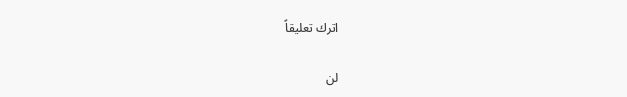اترك تعليقاً

لن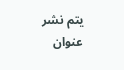يتم نشر عنوان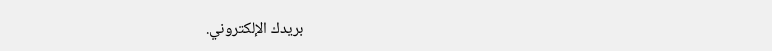بريدك الإلكتروني.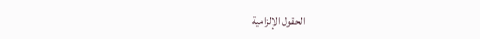الحقول الإلزامية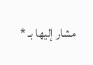مشار إليها بـ *